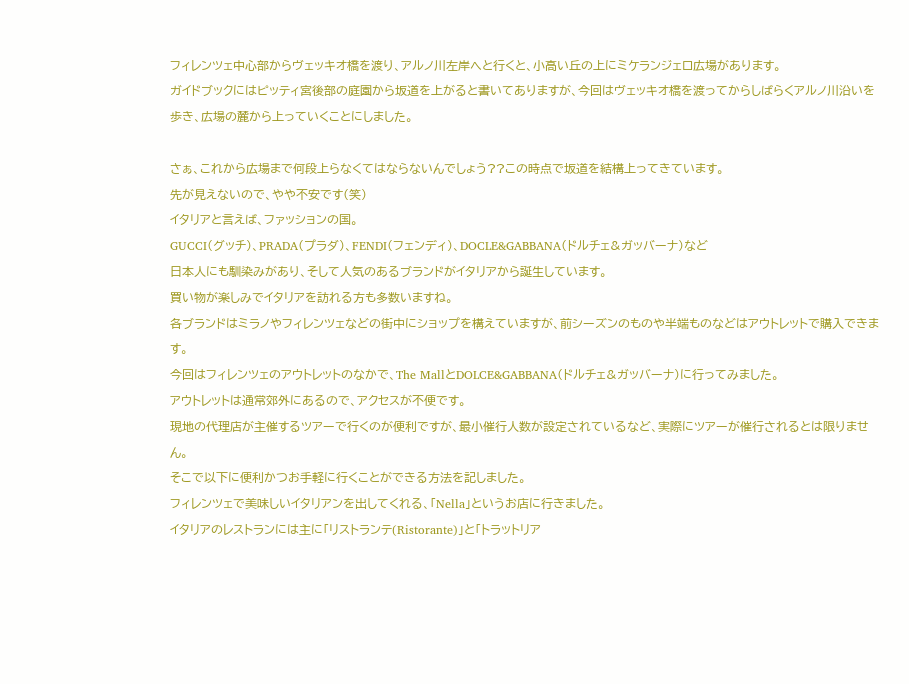フィレンツェ中心部からヴェッキオ橋を渡り、アルノ川左岸へと行くと、小高い丘の上にミケランジェロ広場があります。
ガイドブックにはピッティ宮後部の庭園から坂道を上がると書いてありますが、今回はヴェッキオ橋を渡ってからしばらくアルノ川沿いを歩き、広場の麓から上っていくことにしました。

さぁ、これから広場まで何段上らなくてはならないんでしょう??この時点で坂道を結構上ってきています。
先が見えないので、やや不安です(笑)
イタリアと言えば、ファッションの国。
GUCCI(グッチ)、PRADA(プラダ)、FENDI(フェンディ)、DOCLE&GABBANA(ドルチェ&ガッバーナ)など
日本人にも馴染みがあり、そして人気のあるブランドがイタリアから誕生しています。
買い物が楽しみでイタリアを訪れる方も多数いますね。
各ブランドはミラノやフィレンツェなどの街中にショップを構えていますが、前シーズンのものや半端ものなどはアウトレットで購入できます。
今回はフィレンツェのアウトレットのなかで、The MallとDOLCE&GABBANA(ドルチェ&ガッバーナ)に行ってみました。
アウトレットは通常郊外にあるので、アクセスが不便です。
現地の代理店が主催するツアーで行くのが便利ですが、最小催行人数が設定されているなど、実際にツアーが催行されるとは限りません。
そこで以下に便利かつお手軽に行くことができる方法を記しました。
フィレンツェで美味しいイタリアンを出してくれる、「Nella」というお店に行きました。
イタリアのレストランには主に「リストランテ(Ristorante)」と「トラットリア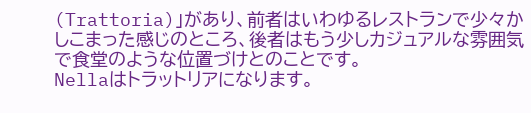(Trattoria)」があり、前者はいわゆるレストランで少々かしこまった感じのところ、後者はもう少しカジュアルな雰囲気で食堂のような位置づけとのことです。
Nellaはトラットリアになります。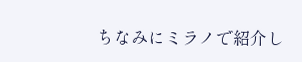ちなみにミラノで紹介し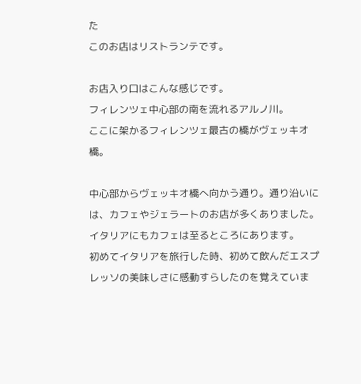た
このお店はリストランテです。

お店入り口はこんな感じです。
フィレンツェ中心部の南を流れるアルノ川。
ここに架かるフィレンツェ最古の橋がヴェッキオ橋。

中心部からヴェッキオ橋へ向かう通り。通り沿いには、カフェやジェラートのお店が多くありました。
イタリアにもカフェは至るところにあります。
初めてイタリアを旅行した時、初めて飲んだエスプレッソの美味しさに感動すらしたのを覚えていま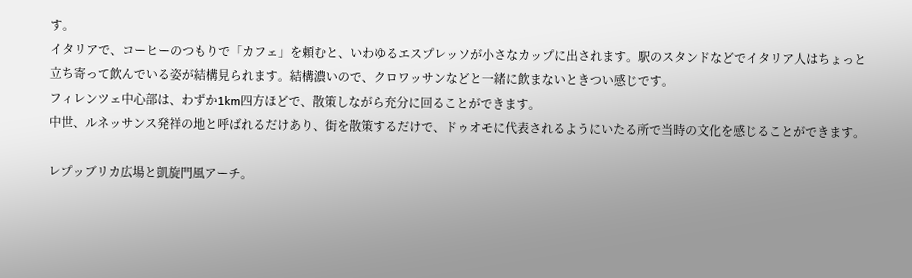す。
イタリアで、コーヒーのつもりで「カフェ」を頼むと、いわゆるエスプレッソが小さなカップに出されます。駅のスタンドなどでイタリア人はちょっと立ち寄って飲んでいる姿が結構見られます。結構濃いので、クロワッサンなどと一緒に飲まないときつい感じです。
フィレンツェ中心部は、わずか1km四方ほどで、散策しながら充分に回ることができます。
中世、ルネッサンス発祥の地と呼ばれるだけあり、街を散策するだけで、ドゥオモに代表されるようにいたる所で当時の文化を感じることができます。

レプッブリカ広場と凱旋門風アーチ。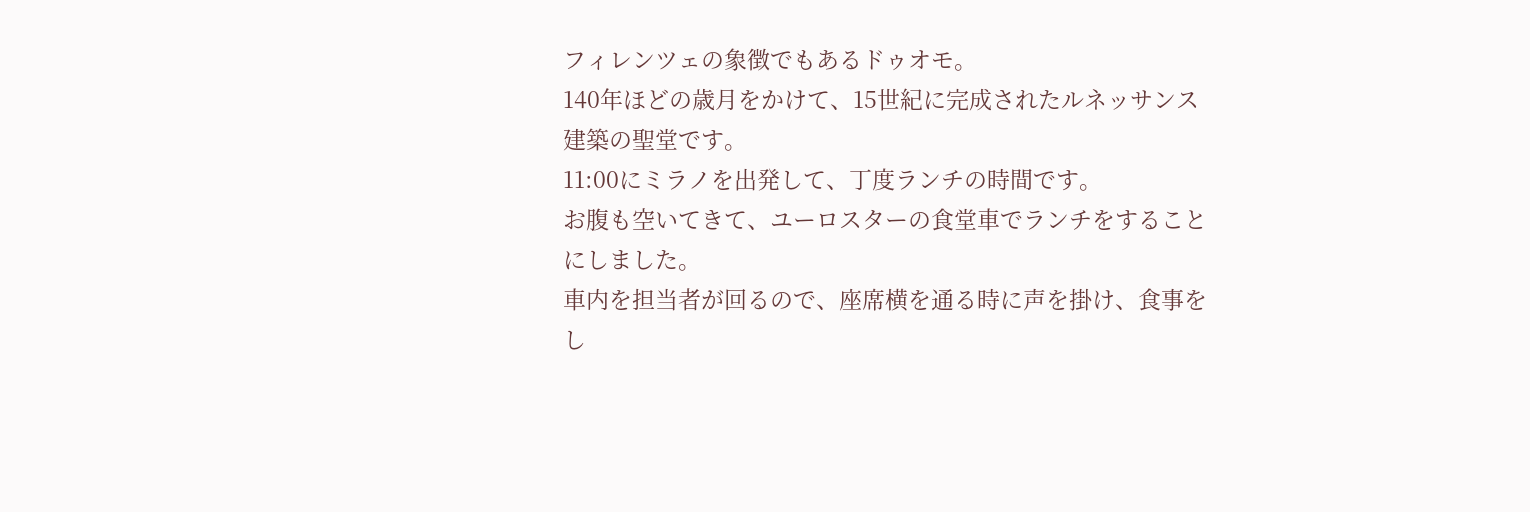フィレンツェの象徴でもあるドゥオモ。
140年ほどの歳月をかけて、15世紀に完成されたルネッサンス建築の聖堂です。
11:00にミラノを出発して、丁度ランチの時間です。
お腹も空いてきて、ユーロスターの食堂車でランチをすることにしました。
車内を担当者が回るので、座席横を通る時に声を掛け、食事をし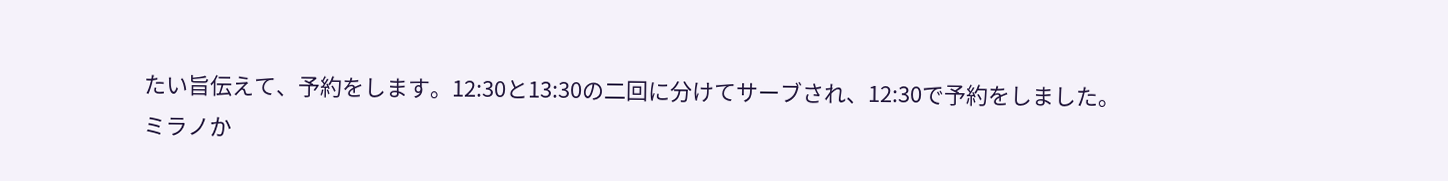たい旨伝えて、予約をします。12:30と13:30の二回に分けてサーブされ、12:30で予約をしました。
ミラノか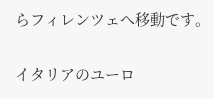らフィレンツェへ移動です。

イタリアのユーロ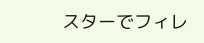スターでフィレ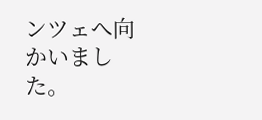ンツェへ向かいました。